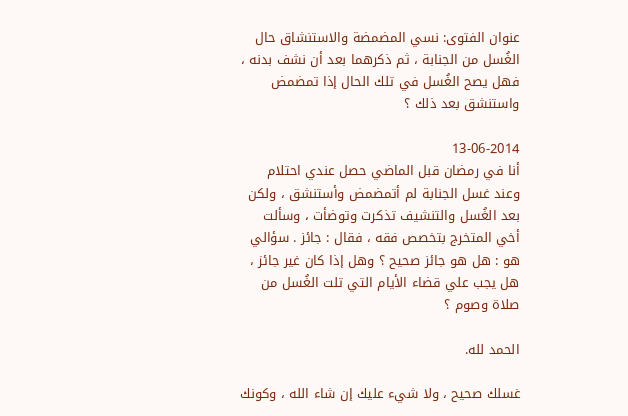عنوان الفتوى: نسي المضمضة والاستنشاق حال الغُسل من الجنابة ، ثم ذكرهما بعد أن نشف بدنه ، فهل يصح الغُسل في تلك الحال إذا تمضمض واستنشق بعد ذلك ؟

13-06-2014
أنا في رمضان قبل الماضي حصل عندي احتلام وعند غسل الجنابة لم أتمضمض وأستنشق ، ولكن بعد الغُسل والتنشيف تذكرت وتوضأت ، وسألت أخي المتخرج بتخصص فقه ، فقال : جائز . سؤالي هو : هل هو جائز صحيح ؟ وهل إذا كان غير جائز ، هل يجب علي قضاء الأيام التي تلت الغُسل من صلاة وصوم ؟

الحمد لله.

غسلك صحيح ، ولا شيء عليك إن شاء الله ، وكونك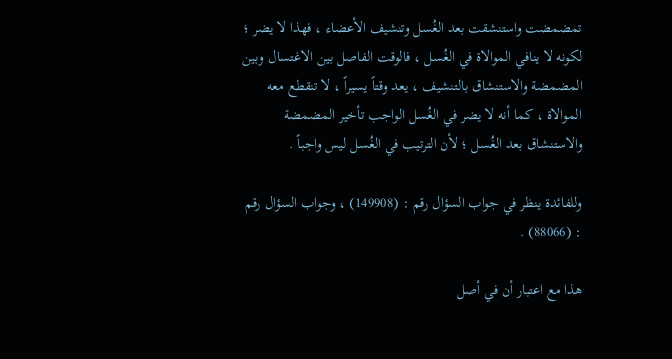تمضمضت واستنشقت بعد الغُسل وتنشيف الأعضاء ، فهذا لا يضر ؛ لكونه لا ينافي الموالاة في الغُسل ، فالوقت الفاصل بين الاغتسال وبين المضمضة والاستنشاق بالتنشيف ، يعد وقتاً يسيراً ، لا تنقطع معه الموالاة ، كما أنه لا يضر في الغُسل الواجب تأخير المضمضة والاستنشاق بعد الغُسل ؛ لأن الترتيب في الغُسل ليس واجباً .

وللفائدة ينظر في جواب السؤال رقم : (149908) ، وجواب السؤال رقم : (88066) .

هذا مع اعتبار أن في أصل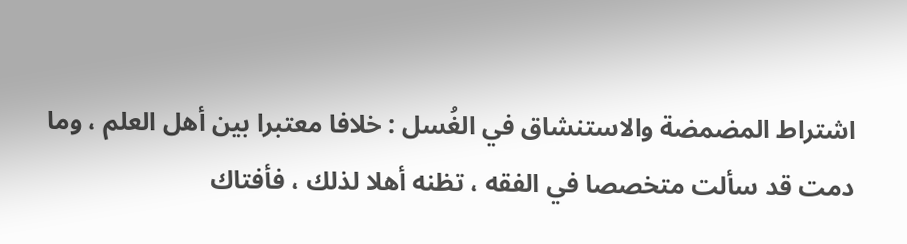اشتراط المضمضة والاستنشاق في الغُسل : خلافا معتبرا بين أهل العلم ، وما دمت قد سألت متخصصا في الفقه ، تظنه أهلا لذلك ، فأفتاك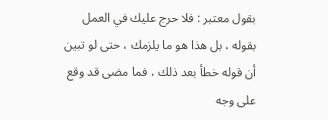بقول معتبر : فلا حرج عليك في العمل بقوله ، بل هذا هو ما يلزمك ، حتى لو تبين أن قوله خطأ بعد ذلك ، فما مضى قد وقع على وجه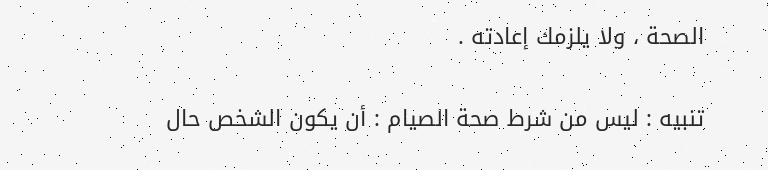الصحة ، ولا يلزمك إعادته .

تنبيه : ليس من شرط صحة الصيام : أن يكون الشخص حال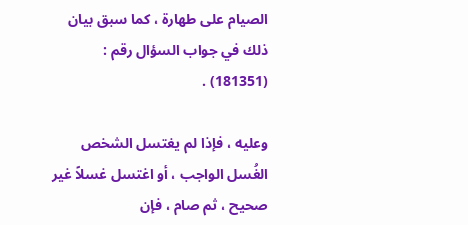الصيام على طهارة ، كما سبق بيان ذلك في جواب السؤال رقم : (181351) .

وعليه ، فإذا لم يغتسل الشخص الغُسل الواجب ، أو اغتسل غسلاً غير صحيح ، ثم صام ، فإن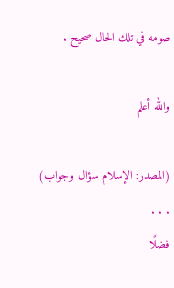صومه في تلك الحال صحيح .

والله أعلم

(المصدر: الإسلام سؤال وجواب)
. . .
فضلًا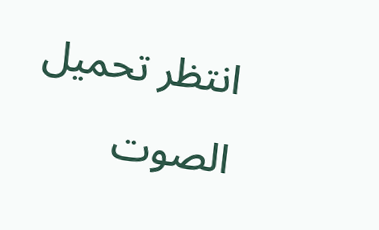انتظر تحميل الصوت